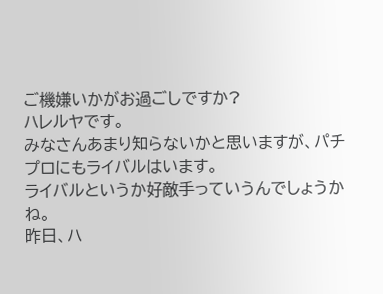ご機嫌いかがお過ごしですか?
ハレルヤです。
みなさんあまり知らないかと思いますが、パチプロにもライバルはいます。
ライバルというか好敵手っていうんでしょうかね。
昨日、ハ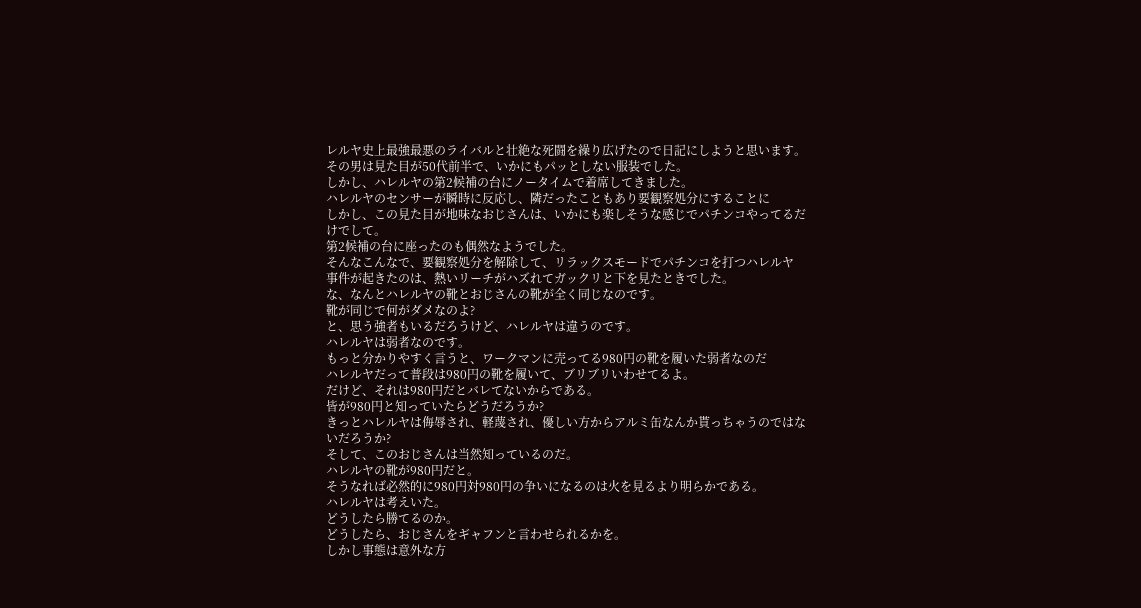レルヤ史上最強最悪のライバルと壮絶な死闘を繰り広げたので日記にしようと思います。
その男は見た目が50代前半で、いかにもパッとしない服装でした。
しかし、ハレルヤの第2候補の台にノータイムで着席してきました。
ハレルヤのセンサーが瞬時に反応し、隣だったこともあり要観察処分にすることに
しかし、この見た目が地味なおじさんは、いかにも楽しそうな感じでパチンコやってるだけでして。
第2候補の台に座ったのも偶然なようでした。
そんなこんなで、要観察処分を解除して、リラックスモードでパチンコを打つハレルヤ
事件が起きたのは、熱いリーチがハズれてガックリと下を見たときでした。
な、なんとハレルヤの靴とおじさんの靴が全く同じなのです。
靴が同じで何がダメなのよ?
と、思う強者もいるだろうけど、ハレルヤは違うのです。
ハレルヤは弱者なのです。
もっと分かりやすく言うと、ワークマンに売ってる980円の靴を履いた弱者なのだ
ハレルヤだって普段は980円の靴を履いて、ブリブリいわせてるよ。
だけど、それは980円だとバレてないからである。
皆が980円と知っていたらどうだろうか?
きっとハレルヤは侮辱され、軽蔑され、優しい方からアルミ缶なんか貰っちゃうのではないだろうか?
そして、このおじさんは当然知っているのだ。
ハレルヤの靴が980円だと。
そうなれば必然的に980円対980円の争いになるのは火を見るより明らかである。
ハレルヤは考えいた。
どうしたら勝てるのか。
どうしたら、おじさんをギャフンと言わせられるかを。
しかし事態は意外な方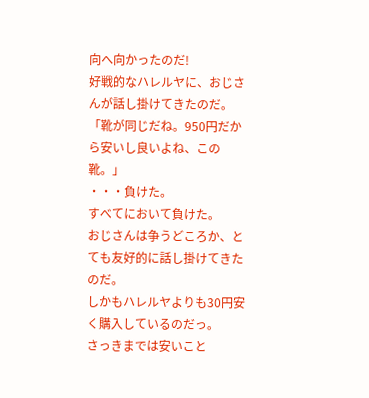向へ向かったのだ!
好戦的なハレルヤに、おじさんが話し掛けてきたのだ。
「靴が同じだね。950円だから安いし良いよね、この靴。」
・・・負けた。
すべてにおいて負けた。
おじさんは争うどころか、とても友好的に話し掛けてきたのだ。
しかもハレルヤよりも30円安く購入しているのだっ。
さっきまでは安いこと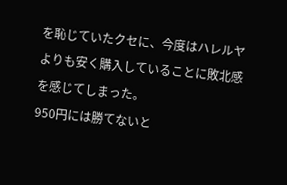を恥じていたクセに、今度はハレルヤよりも安く購入していることに敗北感を感じてしまった。
950円には勝てないと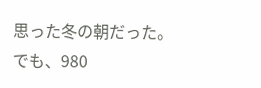思った冬の朝だった。
でも、980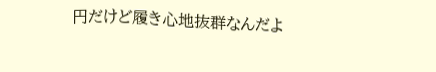円だけど履き心地抜群なんだよ